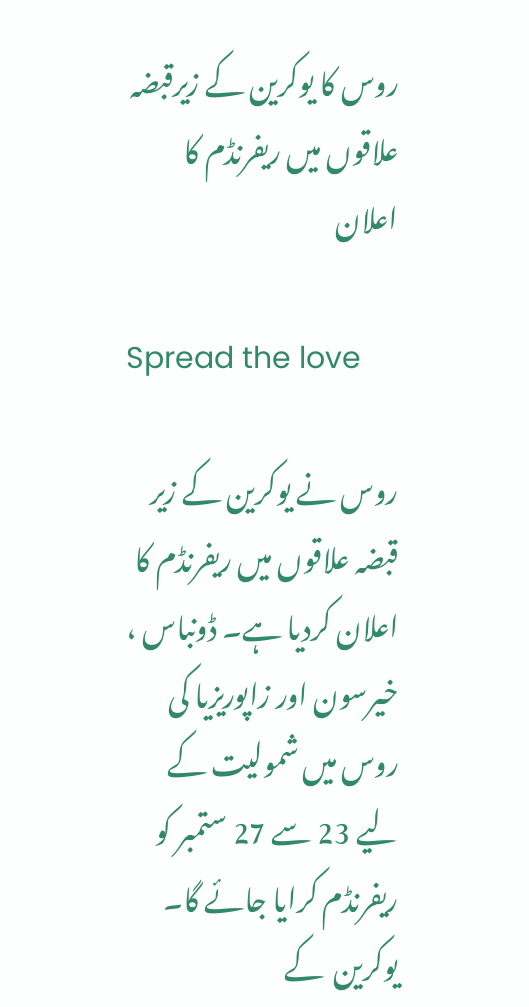روس کا یوکرین کے زیرقبضہ علاقوں میں ریفرنڈم کا اعلان

Spread the love

روس نے یوکرین کے زیر قبضہ علاقوں میں ریفرنڈم کا اعلان کردیا ہے۔ ڈونباس ، خیرسون اور زاپوریزیا کی روس میں شمولیت کے لیے 23 سے 27 ستمبر کو ریفرنڈم کرایا جائے گا۔ یوکرین  کے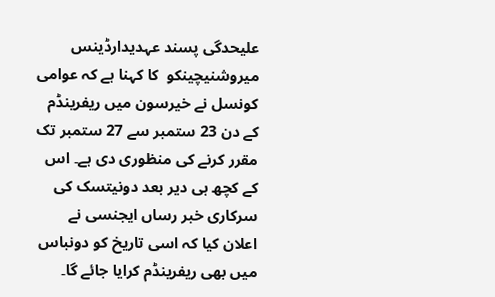علیحدگی پسند عہدیدارڈینس میروشنیچینکو  کا کہنا ہے کہ عوامی کونسل نے خیرسون میں ریفرینڈم کے دن 23 ستمبر سے 27 ستمبر تک مقرر کرنے کی منظوری دی ہے۔ اس کے کچھ ہی دیر بعد دونیتسک کی سرکاری خبر رساں ایجنسی نے اعلان کیا کہ اسی تاریخ کو دونباس میں بھی ریفرینڈم کرایا جائے گا۔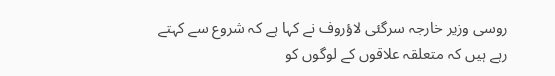روسی وزیر خارجہ سرگئی لاؤروف نے کہا ہے کہ شروع سے کہتے رہے ہیں کہ متعلقہ علاقوں کے لوگوں کو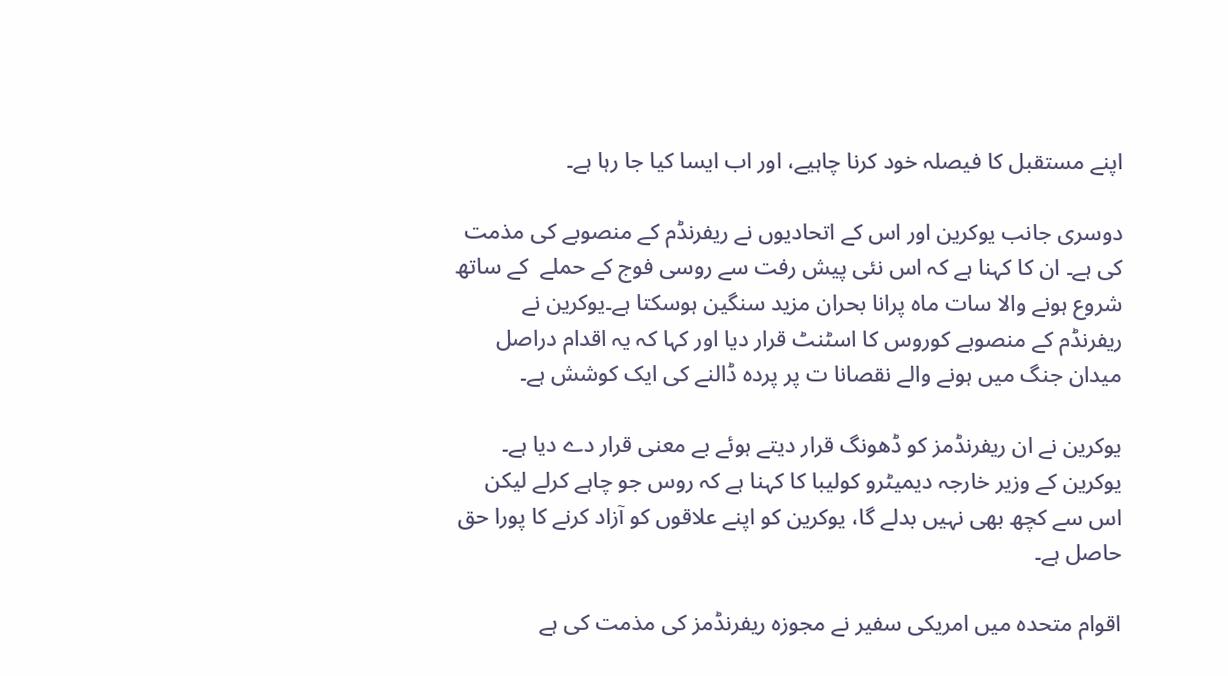اپنے مستقبل کا فیصلہ خود کرنا چاہیے، اور اب ایسا کیا جا رہا ہے۔

دوسری جانب یوکرین اور اس کے اتحادیوں نے ریفرنڈم کے منصوبے کی مذمت کی ہے۔ ان کا کہنا ہے کہ اس نئی پیش رفت سے روسی فوج کے حملے  کے ساتھ شروع ہونے والا سات ماہ پرانا بحران مزید سنگین ہوسکتا ہے۔یوکرین نے ریفرنڈم کے منصوبے کوروس کا اسٹنٹ قرار دیا اور کہا کہ یہ اقدام دراصل میدان جنگ میں ہونے والے نقصانا ت پر پردہ ڈالنے کی ایک کوشش ہے۔

یوکرین نے ان ریفرنڈمز کو ڈھونگ قرار دیتے ہوئے بے معنی قرار دے دیا ہے۔  یوکرین کے وزیر خارجہ دیمیٹرو کولیبا کا کہنا ہے کہ روس جو چاہے کرلے لیکن اس سے کچھ بھی نہیں بدلے گا، یوکرین کو اپنے علاقوں کو آزاد کرنے کا پورا حق حاصل ہے۔

اقوام متحدہ میں امریکی سفیر نے مجوزہ ریفرنڈمز کی مذمت کی ہے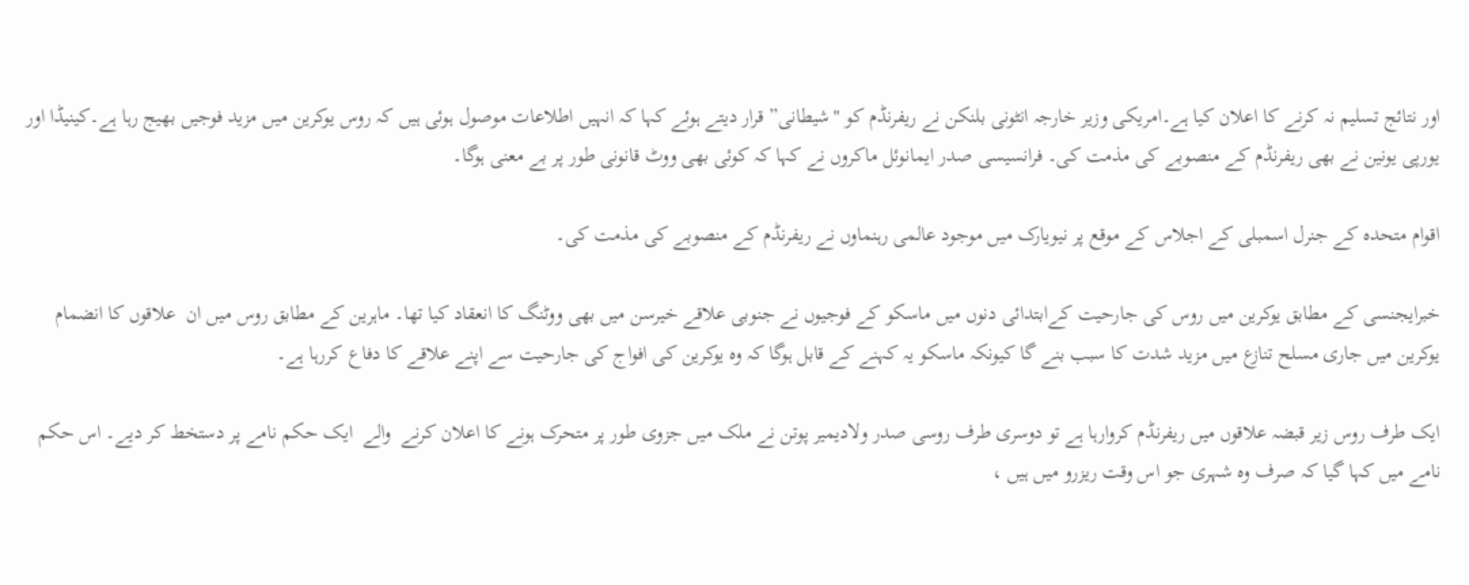اور نتائج تسلیم نہ کرنے کا اعلان کیا ہے۔امریکی وزیر خارجہ انٹونی بلنکن نے ریفرنڈم کو "شیطانی” قرار دیتے ہوئے کہا کہ انہیں اطلاعات موصول ہوئی ہیں کہ روس یوکرین میں مزید فوجیں بھیج رہا ہے۔کینیڈا اور یورپی یونین نے بھی ریفرنڈم کے منصوبے کی مذمت کی۔ فرانسیسی صدر ایمانوئل ماکروں نے کہا کہ کوئی بھی ووٹ قانونی طور پر بے معنی ہوگا۔

اقوام متحدہ کے جنرل اسمبلی کے اجلاس کے موقع پر نیویارک میں موجود عالمی رہنماوں نے ریفرنڈم کے منصوبے کی مذمت کی۔

خبرایجنسی کے مطابق یوکرین میں روس کی جارحیت کےابتدائی دنوں میں ماسکو کے فوجیوں نے جنوبی علاقے خیرسن میں بھی ووٹنگ کا انعقاد کیا تھا۔ ماہرین کے مطابق روس میں ان  علاقوں کا انضمام یوکرین میں جاری مسلح تنازع میں مزید شدت کا سبب بنے گا کیونکہ ماسکو یہ کہنے کے قابل ہوگا کہ وہ یوکرین کی افواج کی جارحیت سے اپنے علاقے کا دفاع کررہا ہے۔

ایک طرف روس زیر قبضہ علاقوں میں ریفرنڈم کروارہا ہے تو دوسری طرف روسی صدر ولادیمیر پوتن نے ملک میں جزوی طور پر متحرک ہونے کا اعلان کرنے  والے  ایک حکم نامے پر دستخط کر دیے۔ اس حکم نامے میں کہا گیا کہ صرف وہ شہری جو اس وقت ریزرو میں ہیں ،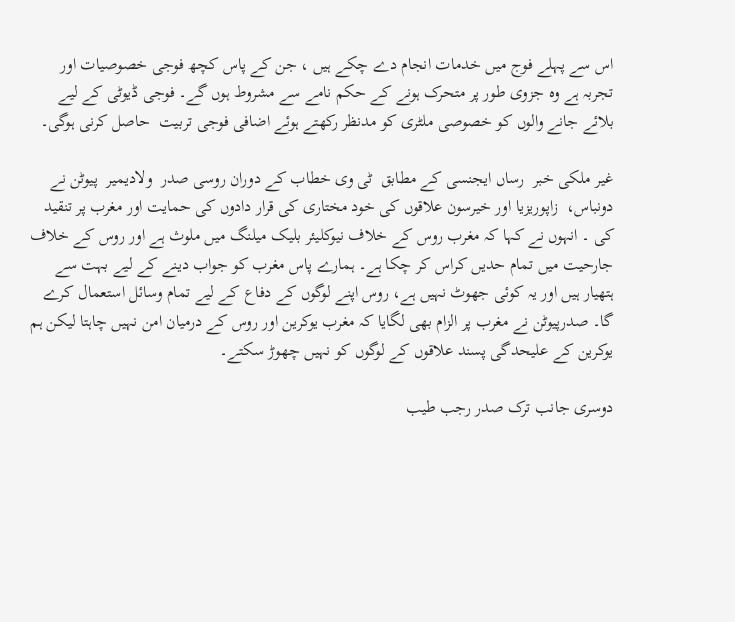اس سے پہلے فوج میں خدمات انجام دے چکے ہیں ، جن کے پاس کچھ فوجی خصوصیات اور تجربہ ہے وہ جزوی طور پر متحرک ہونے کے حکم نامے سے مشروط ہوں گے۔ فوجی ڈیوٹی کے لیے بلائے جانے والوں کو خصوصی ملٹری کو مدنظر رکھتے ہوئے اضافی فوجی تربیت  حاصل کرنی ہوگی۔

غیر ملکی خبر  رساں ایجنسی کے مطابق  ٹی وی خطاب کے دوران روسی صدر  ولادیمیر  پیوٹن نے دونباس،  زاپوریزیا اور خیرسون علاقوں کی خود مختاری کی قرار دادوں کی حمایت اور مغرب پر تنقید کی ۔ انہوں نے کہا کہ مغرب روس کے خلاف نیوکلیئر بلیک میلنگ میں ملوث ہے اور روس کے خلاف جارحیت میں تمام حدیں کراس کر چکا ہے۔ ہمارے پاس مغرب کو جواب دینے کے لیے بہت سے ہتھیار ہیں اور یہ کوئی جھوٹ نہیں ہے، روس اپنے لوگوں کے دفاع کے لیے تمام وسائل استعمال کرے گا۔ صدرپیوٹن نے مغرب پر الزام بھی لگایا کہ مغرب یوکرین اور روس کے درمیان امن نہیں چاہتا لیکن ہم یوکرین کے علیحدگی پسند علاقوں کے لوگوں کو نہیں چھوڑ سکتے۔

دوسری جانب ترک صدر رجب طیب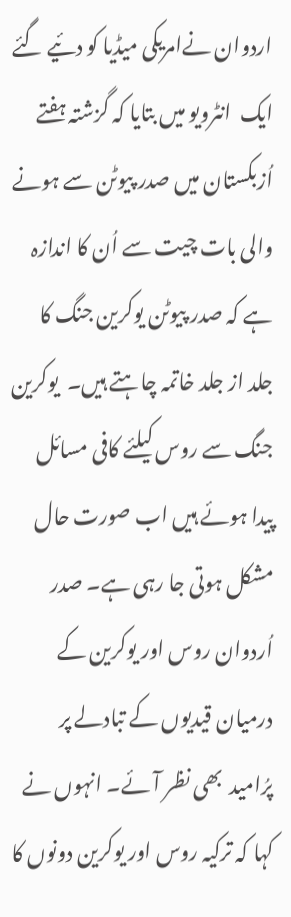اردوان نےامریکی میڈیا کو دئیے گئے ایک  انٹرویو میں بتایا کہ گزشتہ ہفتے اُزبکستان میں صدر پیوٹن سے ہونے والی بات چیت سے اُن کا اندازہ ہے کہ صدر پیوٹن یوکرین جنگ کا جلد از جلد خاتمہ چاہتے ہیں۔  یوکرین جنگ سے روس کیلئے کافی مسائل پیدا ہوئے ہیں اب صورت حال مشکل ہوتی جا رہی ہے۔ صدر اُردوان روس اور یوکرین کے درمیان قیدیوں کے تبادلے پر پرُامید  بھی نظر آئے۔ انہوں نے کہا کہ ترکیہ روس اور یوکرین دونوں کا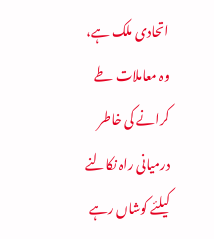اتحادی ملک ہے، وہ معاملات طے کرانے کی خاطر درمیانی راہ نکالنے کیلئے کوشاں رہے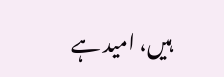ہیں، امید ہے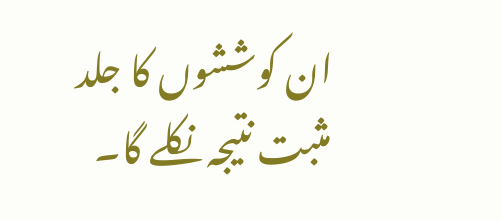ان کوششوں کا جلد مثبت نتیجہ نکلے گا۔